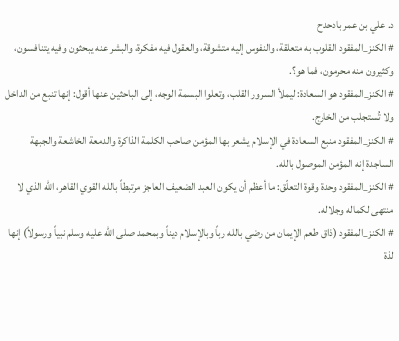د. علي بن عمر بادحدح
# الكنز_المفقود القلوب به متعلقة، والنفوس إليه متشوقة، والعقول فيه مفكرة، والبشر عنه يبحثون وفيه يتنافسون، وكثيرون منه محرمون، فما هو؟.
# الكنز_المفقود هو السعادة: ليملأ السرور القلب، وتعلوا البسمة الوجه، إلى الباحثين عنها أقول: إنها تنبع من الداخل ولا تُستجلب من الخارج.
# الكنز_المفقود منبع السعادة في الإسلام يشعر بها المؤمن صاحب الكلمة الذاكرة والدمعة الخاشعة والجبهة الساجدة إنه المؤمن الموصول بالله.
# الكنز_المفقود وحدة وقوة التعلّق: ما أعظم أن يكون العبد الضعيف العاجز مرتبطاً بالله القوي القاهر، الله الذي لا منتهى لكماله وجلاله.
# الكنز_المفقود (ذاق طعم الإيمان من رضي بالله رباً وبالإسلام ديناً وبمحمد صلى الله عليه وسلم نبياً ورسولاً) إنها لذة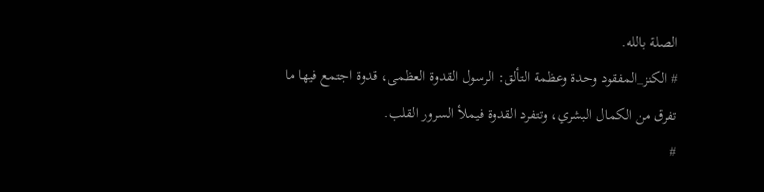الصلة بالله.
# الكنز_المفقود وحدة وعظمة التألق: الرسول القدوة العظمى، قدوة اجتمع فيها ما تفرق من الكمال البشري، وتتفرد القدوة فيملأ السرور القلب.
#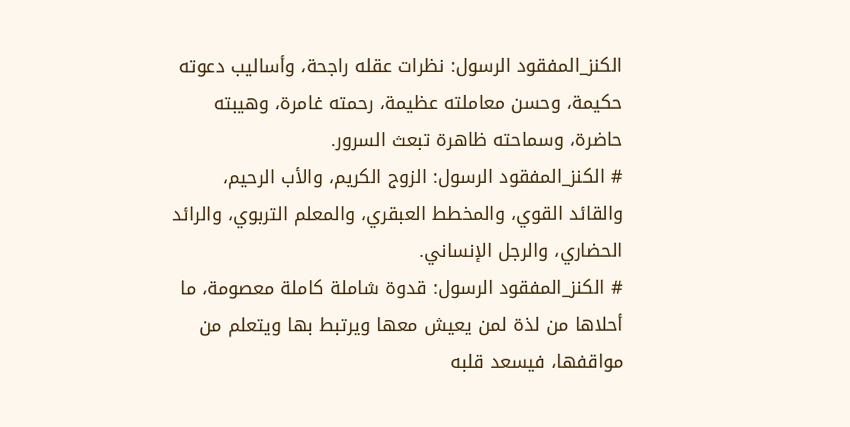الكنز_المفقود الرسول: نظرات عقله راجحة، وأساليب دعوته حكيمة، وحسن معاملته عظيمة، رحمته غامرة، وهيبته حاضرة، وسماحته ظاهرة تبعث السرور.
# الكنز_المفقود الرسول: الزوج الكريم، والأب الرحيم، والقائد القوي، والمخطط العبقري، والمعلم التربوي، والرائد الحضاري، والرجل الإنساني.
# الكنز_المفقود الرسول: قدوة شاملة كاملة معصومة، ما أحلاها من لذة لمن يعيش معها ويرتبط بها ويتعلم من مواقفها، فيسعد قلبه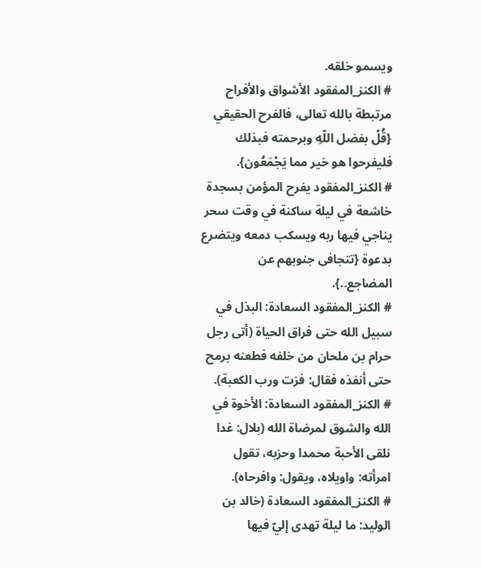ويسمو خلقه.
# الكنز_المفقود الأشواق والأفراح مرتبطة بالله تعالى، فالفرح الحقيقي {قُلْ بفضل اللّهِ وبرحمته فبذلك فليفرحوا هو خير مما يَجْمَعُون}.
# الكنز_المفقود يفرح المؤمن بسجدة خاشعة في ليلة ساكنة في وقت سحر يناجي فيها ربه ويسكب دمعه ويتضرع بدعوة {تتجافى جنوبهم عن المضاجع..}.
# الكنز_المفقود السعادة: البذل في سبيل الله حتى فراق الحياة (أتى رجل حرام بن ملحان من خلفه فطعنه برمح حتى أنفذه فقال: فزت ورب الكعبة).
# الكنز_المفقود السعادة: الأخوة في الله والشوق لمرضاة الله (بلال: غدا نلقى الأحبة محمدا وحزبه، تقول امرأته: واويلاه، ويقول: وافرحاه).
# الكنز_المفقود السعادة (خالد بن الوليد: ما ليلة تهدى إليّ فيها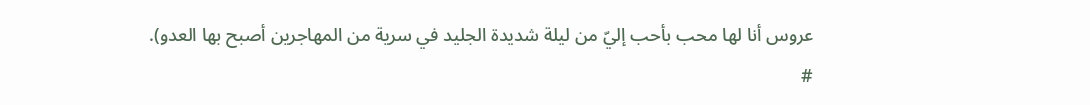عروس أنا لها محب بأحب إليّ من ليلة شديدة الجليد في سرية من المهاجرين أصبح بها العدو).
#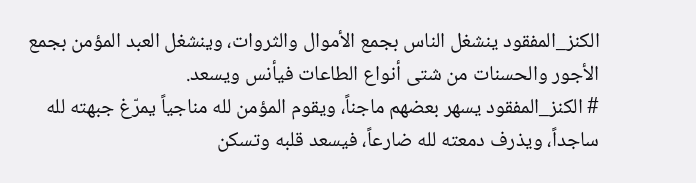الكنز_المفقود ينشغل الناس بجمع الأموال والثروات، وينشغل العبد المؤمن بجمع الأجور والحسنات من شتى أنواع الطاعات فيأنس ويسعد.
# الكنز_المفقود يسهر بعضهم ماجناً، ويقوم المؤمن لله مناجياً يمرّغ جبهته لله ساجداً، ويذرف دمعته لله ضارعاً، فيسعد قلبه وتسكن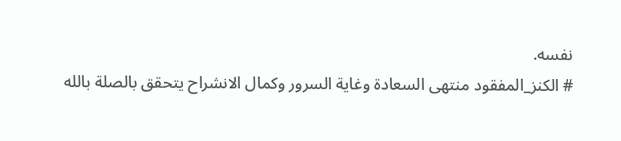نفسه.
# الكنز_المفقود منتهى السعادة وغاية السرور وكمال الانشراح يتحقق بالصلة بالله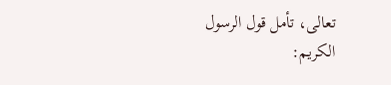تعالى، تأمل قول الرسول الكريم: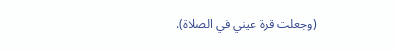(وجعلت قرة عيني في الصلاة).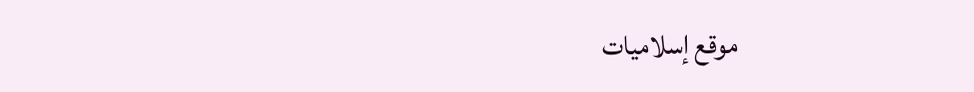موقع إسلاميات